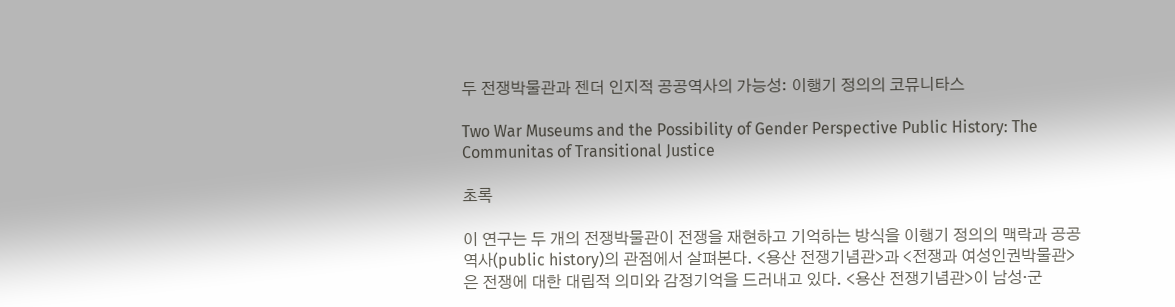두 전쟁박물관과 젠더 인지적 공공역사의 가능성: 이행기 정의의 코뮤니타스

Two War Museums and the Possibility of Gender Perspective Public History: The Communitas of Transitional Justice

초록

이 연구는 두 개의 전쟁박물관이 전쟁을 재현하고 기억하는 방식을 이행기 정의의 맥락과 공공역사(public history)의 관점에서 살펴본다. <용산 전쟁기념관>과 <전쟁과 여성인권박물관>은 전쟁에 대한 대립적 의미와 감정기억을 드러내고 있다. <용산 전쟁기념관>이 남성·군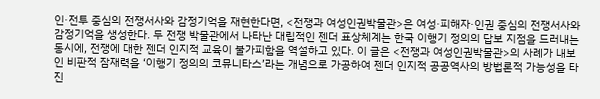인·전투 중심의 전쟁서사와 감정기억을 재현한다면, <전쟁과 여성인권박물관>은 여성·피해자·인권 중심의 전쟁서사와 감정기억을 생성한다. 두 전쟁 박물관에서 나타난 대립적인 젠더 표상체계는 한국 이행기 정의의 답보 지점을 드러내는 동시에, 전쟁에 대한 젠더 인지적 교육이 불가피함을 역설하고 있다. 이 글은 <전쟁과 여성인권박물관>의 사례가 내보인 비판적 잠재력을 ‘이행기 정의의 코뮤니타스’라는 개념으로 가공하여 젠더 인지적 공공역사의 방법론적 가능성을 타진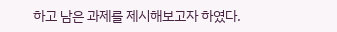하고 남은 과제를 제시해보고자 하였다.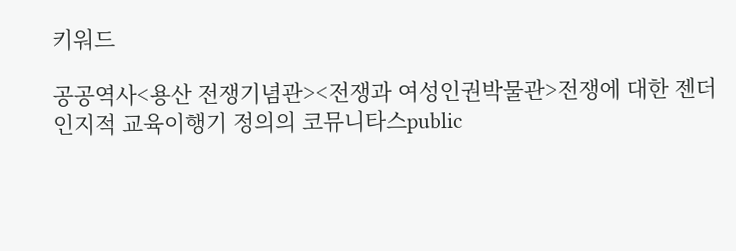키워드

공공역사<용산 전쟁기념관><전쟁과 여성인권박물관>전쟁에 대한 젠더 인지적 교육이행기 정의의 코뮤니타스public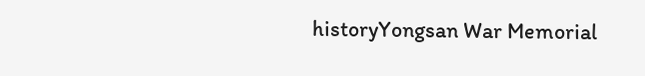historyYongsan War Memorial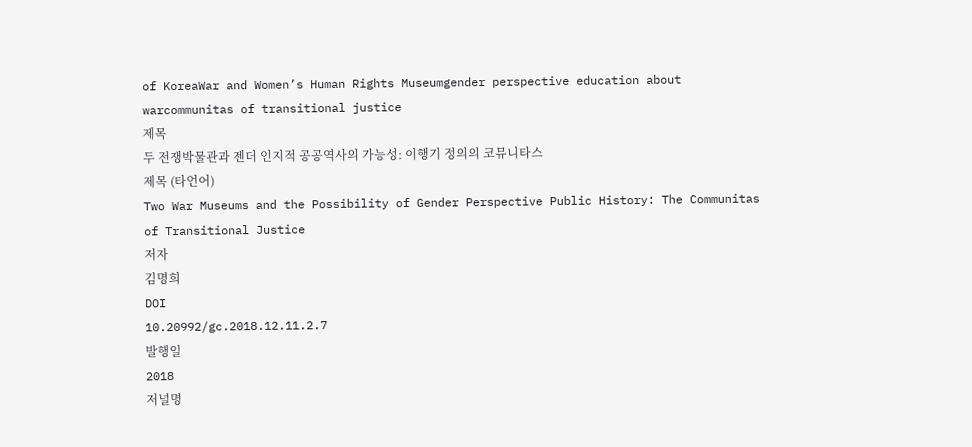of KoreaWar and Women’s Human Rights Museumgender perspective education about warcommunitas of transitional justice
제목
두 전쟁박물관과 젠더 인지적 공공역사의 가능성: 이행기 정의의 코뮤니타스
제목 (타언어)
Two War Museums and the Possibility of Gender Perspective Public History: The Communitas of Transitional Justice
저자
김명희
DOI
10.20992/gc.2018.12.11.2.7
발행일
2018
저널명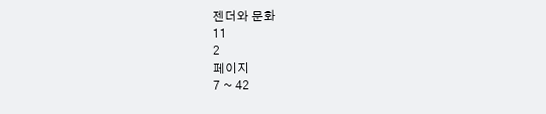젠더와 문화
11
2
페이지
7 ~ 42